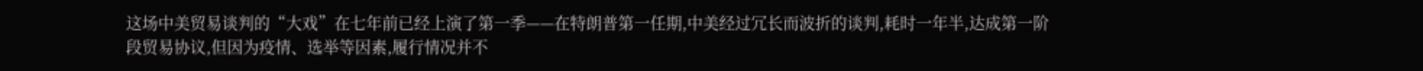这场中美贸易谈判的“大戏”在七年前已经上演了第一季——在特朗普第一任期,中美经过冗长而波折的谈判,耗时一年半,达成第一阶段贸易协议,但因为疫情、选举等因素,履行情况并不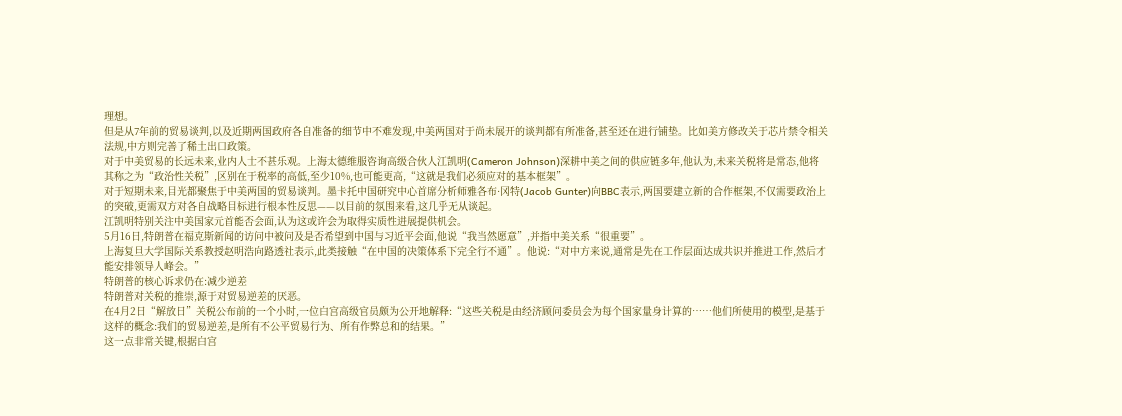理想。
但是从7年前的贸易谈判,以及近期两国政府各自准备的细节中不难发现,中美两国对于尚未展开的谈判都有所准备,甚至还在进行铺垫。比如美方修改关于芯片禁令相关法规,中方则完善了稀土出口政策。
对于中美贸易的长远未来,业内人士不甚乐观。上海太德维服咨询高级合伙人江凯明(Cameron Johnson)深耕中美之间的供应链多年,他认为,未来关税将是常态,他将其称之为“政治性关税”,区别在于税率的高低,至少10%,也可能更高,“这就是我们必须应对的基本框架”。
对于短期未来,目光都聚焦于中美两国的贸易谈判。墨卡托中国研究中心首席分析师雅各布·冈特(Jacob Gunter)向BBC表示,两国要建立新的合作框架,不仅需要政治上的突破,更需双方对各自战略目标进行根本性反思——以目前的氛围来看,这几乎无从谈起。
江凯明特别关注中美国家元首能否会面,认为这或许会为取得实质性进展提供机会。
5月16日,特朗普在福克斯新闻的访问中被问及是否希望到中国与习近平会面,他说“我当然愿意”,并指中美关系“很重要”。
上海复旦大学国际关系教授赵明浩向路透社表示,此类接触“在中国的决策体系下完全行不通”。他说:“对中方来说,通常是先在工作层面达成共识并推进工作,然后才能安排领导人峰会。”
特朗普的核心诉求仍在:减少逆差
特朗普对关税的推崇,源于对贸易逆差的厌恶。
在4月2日“解放日”关税公布前的一个小时,一位白宫高级官员颇为公开地解释:“这些关税是由经济顾问委员会为每个国家量身计算的……他们所使用的模型,是基于这样的概念:我们的贸易逆差,是所有不公平贸易行为、所有作弊总和的结果。”
这一点非常关键,根据白宫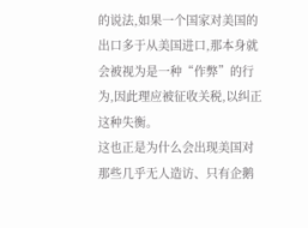的说法,如果一个国家对美国的出口多于从美国进口,那本身就会被视为是一种“作弊”的行为,因此理应被征收关税,以纠正这种失衡。
这也正是为什么会出现美国对那些几乎无人造访、只有企鹅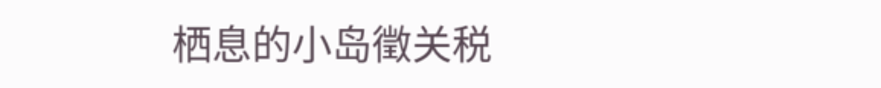栖息的小岛徵关税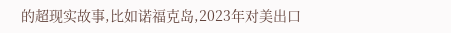的超现实故事,比如诺福克岛,2023年对美出口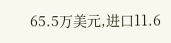65.5万美元,进口11.6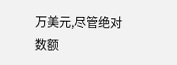万美元,尽管绝对数额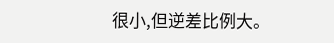很小,但逆差比例大。